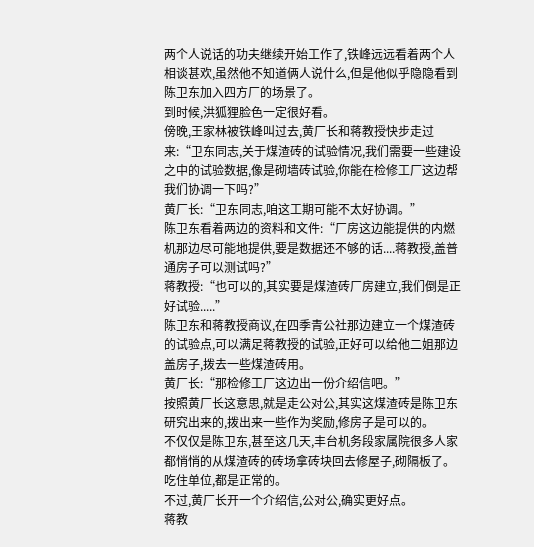两个人说话的功夫继续开始工作了,铁峰远远看着两个人相谈甚欢,虽然他不知道俩人说什么,但是他似乎隐隐看到陈卫东加入四方厂的场景了。
到时候,洪狐狸脸色一定很好看。
傍晚,王家林被铁峰叫过去,黄厂长和蒋教授快步走过来:“卫东同志,关于煤渣砖的试验情况,我们需要一些建设之中的试验数据,像是砌墙砖试验,你能在检修工厂这边帮我们协调一下吗?”
黄厂长:“卫东同志,咱这工期可能不太好协调。”
陈卫东看着两边的资料和文件:“厂房这边能提供的内燃机那边尽可能地提供,要是数据还不够的话....蒋教授,盖普通房子可以测试吗?”
蒋教授:“也可以的,其实要是煤渣砖厂房建立,我们倒是正好试验.....”
陈卫东和蒋教授商议,在四季青公社那边建立一个煤渣砖的试验点,可以满足蒋教授的试验,正好可以给他二姐那边盖房子,拨去一些煤渣砖用。
黄厂长:“那检修工厂这边出一份介绍信吧。”
按照黄厂长这意思,就是走公对公,其实这煤渣砖是陈卫东研究出来的,拨出来一些作为奖励,修房子是可以的。
不仅仅是陈卫东,甚至这几天,丰台机务段家属院很多人家都悄悄的从煤渣砖的砖场拿砖块回去修屋子,砌隔板了。
吃住单位,都是正常的。
不过,黄厂长开一个介绍信,公对公,确实更好点。
蒋教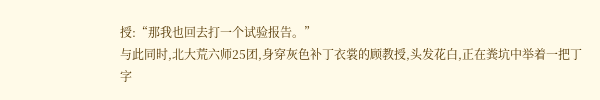授:“那我也回去打一个试验报告。”
与此同时,北大荒六师25团,身穿灰色补丁衣裳的顾教授,头发花白,正在粪坑中举着一把丁字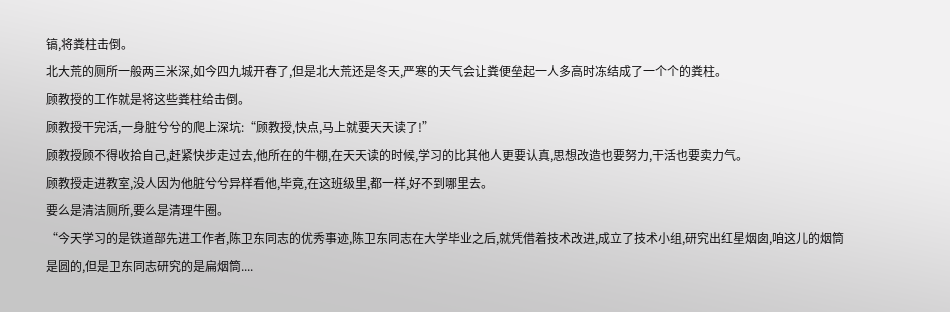镐,将粪柱击倒。
北大荒的厕所一般两三米深,如今四九城开春了,但是北大荒还是冬天,严寒的天气会让粪便垒起一人多高时冻结成了一个个的粪柱。
顾教授的工作就是将这些粪柱给击倒。
顾教授干完活,一身脏兮兮的爬上深坑:“顾教授,快点,马上就要天天读了!”
顾教授顾不得收拾自己,赶紧快步走过去,他所在的牛棚,在天天读的时候,学习的比其他人更要认真,思想改造也要努力,干活也要卖力气。
顾教授走进教室,没人因为他脏兮兮异样看他,毕竟,在这班级里,都一样,好不到哪里去。
要么是清洁厕所,要么是清理牛圈。
“今天学习的是铁道部先进工作者,陈卫东同志的优秀事迹,陈卫东同志在大学毕业之后,就凭借着技术改进,成立了技术小组,研究出红星烟囱,咱这儿的烟筒是圆的,但是卫东同志研究的是扁烟筒....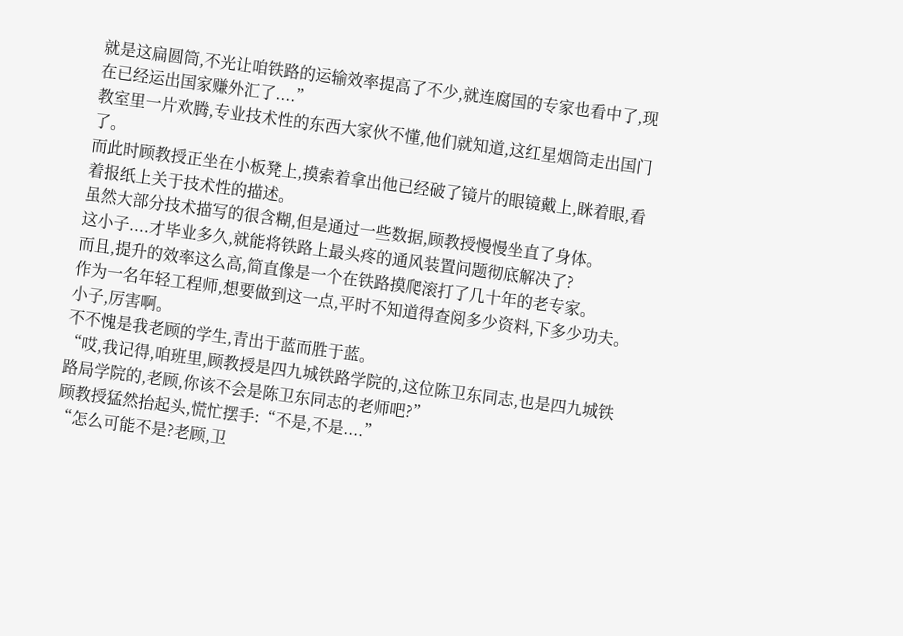就是这扁圆筒,不光让咱铁路的运输效率提高了不少,就连腐国的专家也看中了,现在已经运出国家赚外汇了....”
教室里一片欢腾,专业技术性的东西大家伙不懂,他们就知道,这红星烟筒走出国门了。
而此时顾教授正坐在小板凳上,摸索着拿出他已经破了镜片的眼镜戴上,眯着眼,看着报纸上关于技术性的描述。
虽然大部分技术描写的很含糊,但是通过一些数据,顾教授慢慢坐直了身体。
这小子....才毕业多久,就能将铁路上最头疼的通风装置问题彻底解决了?
而且,提升的效率这么高,简直像是一个在铁路摸爬滚打了几十年的老专家。
作为一名年轻工程师,想要做到这一点,平时不知道得查阅多少资料,下多少功夫。
小子,厉害啊。
不不愧是我老顾的学生,青出于蓝而胜于蓝。
“哎,我记得,咱班里,顾教授是四九城铁路学院的,这位陈卫东同志,也是四九城铁路局学院的,老顾,你该不会是陈卫东同志的老师吧?”
顾教授猛然抬起头,慌忙摆手:“不是,不是....”
“怎么可能不是?老顾,卫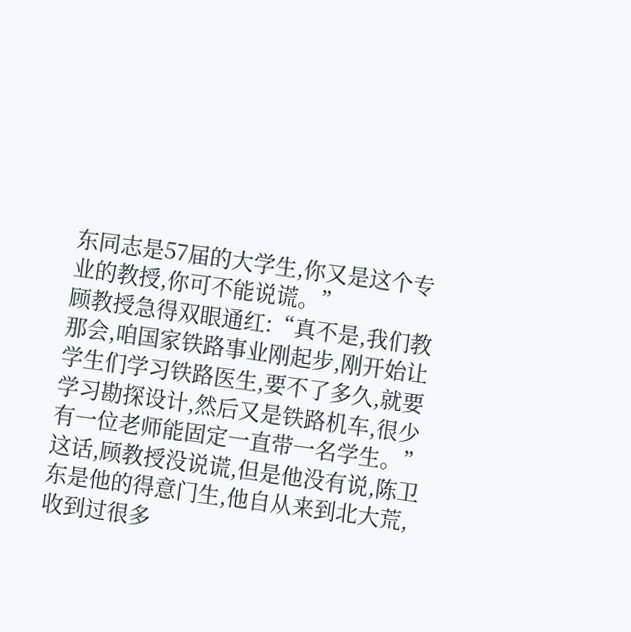东同志是57届的大学生,你又是这个专业的教授,你可不能说谎。”
顾教授急得双眼通红:“真不是,我们教那会,咱国家铁路事业刚起步,刚开始让学生们学习铁路医生,要不了多久,就要学习勘探设计,然后又是铁路机车,很少有一位老师能固定一直带一名学生。”
这话,顾教授没说谎,但是他没有说,陈卫东是他的得意门生,他自从来到北大荒,收到过很多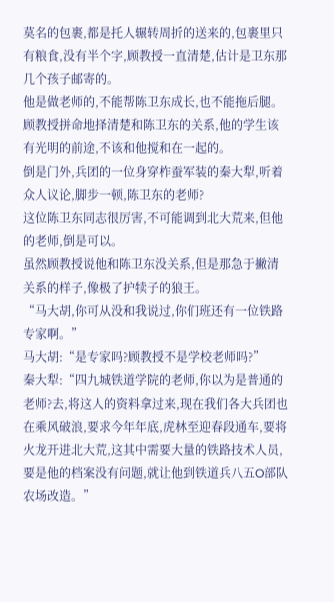莫名的包裹,都是托人辗转周折的送来的,包裹里只有粮食,没有半个字,顾教授一直清楚,估计是卫东那几个孩子邮寄的。
他是做老师的,不能帮陈卫东成长,也不能拖后腿。
顾教授拼命地择清楚和陈卫东的关系,他的学生该有光明的前途,不该和他搅和在一起的。
倒是门外,兵团的一位身穿柞蚕军装的秦大犁,听着众人议论,脚步一顿,陈卫东的老师?
这位陈卫东同志很厉害,不可能调到北大荒来,但他的老师,倒是可以。
虽然顾教授说他和陈卫东没关系,但是那急于撇清关系的样子,像极了护犊子的狼王。
“马大胡,你可从没和我说过,你们班还有一位铁路专家啊。”
马大胡:“是专家吗?顾教授不是学校老师吗?”
秦大犁:“四九城铁道学院的老师,你以为是普通的老师?去,将这人的资料拿过来,现在我们各大兵团也在乘风破浪,要求今年年底,虎林至迎春段通车,要将火龙开进北大荒,这其中需要大量的铁路技术人员,要是他的档案没有问题,就让他到铁道兵八五O部队农场改造。”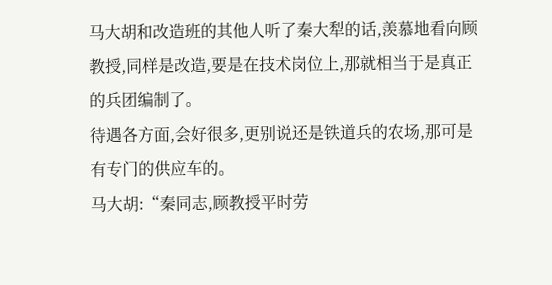马大胡和改造班的其他人听了秦大犁的话,羡慕地看向顾教授,同样是改造,要是在技术岗位上,那就相当于是真正的兵团编制了。
待遇各方面,会好很多,更别说还是铁道兵的农场,那可是有专门的供应车的。
马大胡:“秦同志,顾教授平时劳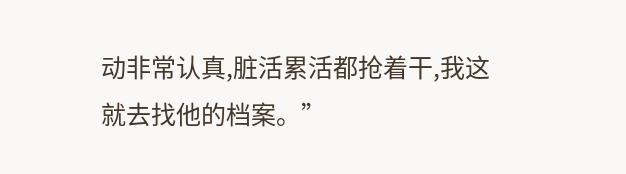动非常认真,脏活累活都抢着干,我这就去找他的档案。”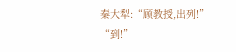秦大犁:“顾教授,出列!”
“到!”